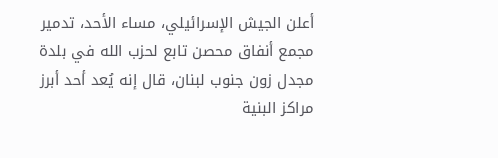أعلن الجيش الإسرائيلي، مساء الأحد، تدمير مجمع أنفاق محصن تابع لحزب الله في بلدة مجدل زون جنوب لبنان، قال إنه يُعد أحد أبرز مراكز البنية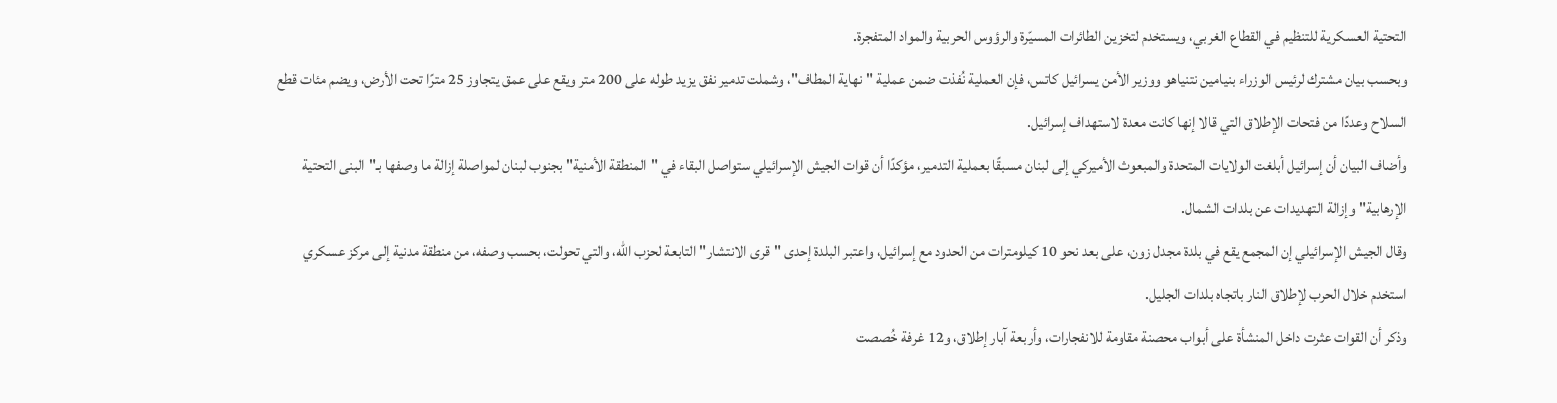التحتية العسكرية للتنظيم في القطاع الغربي، ويستخدم لتخزين الطائرات المسيّرة والرؤوس الحربية والمواد المتفجرة.
وبحسب بيان مشترك لرئيس الوزراء بنيامين نتنياهو ووزير الأمن يسرائيل كاتس، فإن العملية نُفذت ضمن عملية "نهاية المطاف"، وشملت تدمير نفق يزيد طوله على 200 متر ويقع على عمق يتجاوز 25 مترًا تحت الأرض، ويضم مئات قطع السلاح وعددًا من فتحات الإطلاق التي قالا إنها كانت معدة لاستهداف إسرائيل.
وأضاف البيان أن إسرائيل أبلغت الولايات المتحدة والمبعوث الأميركي إلى لبنان مسبقًا بعملية التدمير، مؤكدًا أن قوات الجيش الإسرائيلي ستواصل البقاء في "المنطقة الأمنية" بجنوب لبنان لمواصلة إزالة ما وصفها بـ"البنى التحتية الإرهابية" وإزالة التهديدات عن بلدات الشمال.
وقال الجيش الإسرائيلي إن المجمع يقع في بلدة مجدل زون، على بعد نحو 10 كيلومترات من الحدود مع إسرائيل، واعتبر البلدة إحدى "قرى الانتشار" التابعة لحزب الله، والتي تحولت، بحسب وصفه، من منطقة مدنية إلى مركز عسكري استخدم خلال الحرب لإطلاق النار باتجاه بلدات الجليل.
وذكر أن القوات عثرت داخل المنشأة على أبواب محصنة مقاومة للانفجارات، وأربعة آبار إطلاق، و12 غرفة خُصصت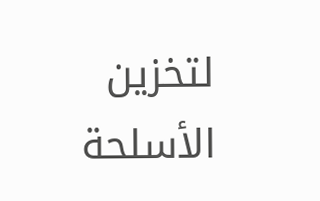لتخزين الأسلحة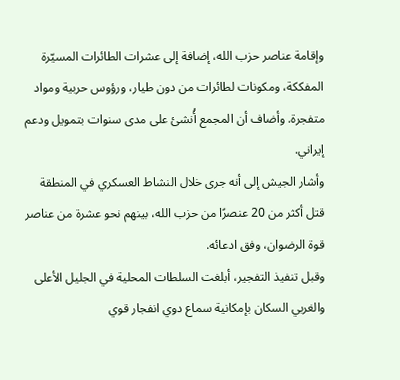وإقامة عناصر حزب الله، إضافة إلى عشرات الطائرات المسيّرة المفككة، ومكونات لطائرات من دون طيار، ورؤوس حربية ومواد متفجرة. وأضاف أن المجمع أُنشئ على مدى سنوات بتمويل ودعم إيراني.
وأشار الجيش إلى أنه جرى خلال النشاط العسكري في المنطقة قتل أكثر من 20 عنصرًا من حزب الله، بينهم نحو عشرة من عناصر قوة الرضوان، وفق ادعائه.
وقبل تنفيذ التفجير، أبلغت السلطات المحلية في الجليل الأعلى والغربي السكان بإمكانية سماع دوي انفجار قوي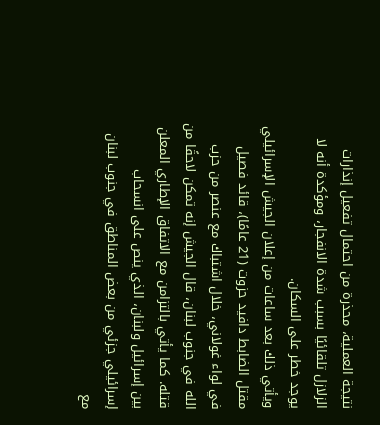نتيجة العملية، محذرة من احتمال تفعيل إنذارات الزلازل تلقائيًا بسبب شدة الانفجار، ومؤكدة أنه لا يوجد خطر على السكان.
ويأتي ذلك بعد ساعات من إعلان الجيش الإسرائيلي مقتل الضابط دافيد حزوت (21 عامًا)، قائد فصيل في لواء غولاني، خلال اشتباك مع عنصر من حزب الله في جنوب لبنان، قال الجيش إنه تمكن لاحقًا من قتله. كما يأتي بالتزامن مع الاتفاق الإطاري المعلن بين إسرائيل ولبنان، الذي ينص على انسحاب إسرائيلي جزئي من بعض المناطق في جنوب لبنان مع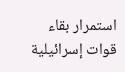استمرار بقاء قوات إسرائيلية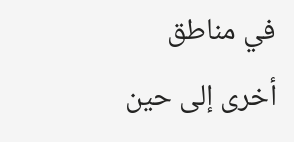في مناطق أخرى إلى حين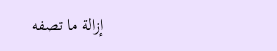إزالة ما تصفه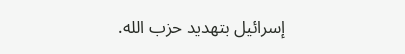إسرائيل بتهديد حزب الله.